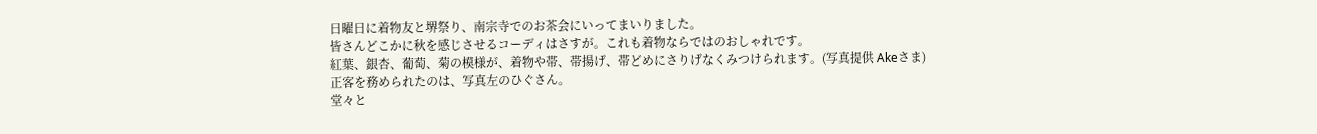日曜日に着物友と堺祭り、南宗寺でのお茶会にいってまいりました。
皆さんどこかに秋を感じさせるコーディはさすが。これも着物ならではのおしゃれです。
紅葉、銀杏、葡萄、菊の模様が、着物や帯、帯揚げ、帯どめにさりげなくみつけられます。(写真提供 Akeさま)
正客を務められたのは、写真左のひぐさん。
堂々と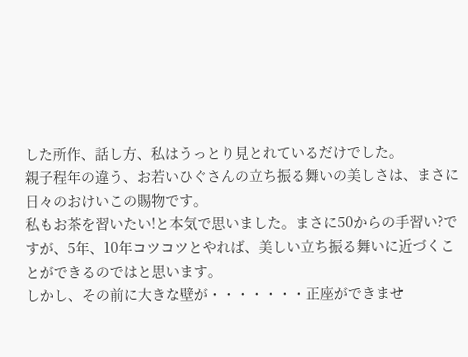した所作、話し方、私はうっとり見とれているだけでした。
親子程年の違う、お若いひぐさんの立ち振る舞いの美しさは、まさに日々のおけいこの賜物です。
私もお茶を習いたい!と本気で思いました。まさに50からの手習い?ですが、5年、10年コツコツとやれば、美しい立ち振る舞いに近づくことができるのではと思います。
しかし、その前に大きな壁が・・・・・・・正座ができませ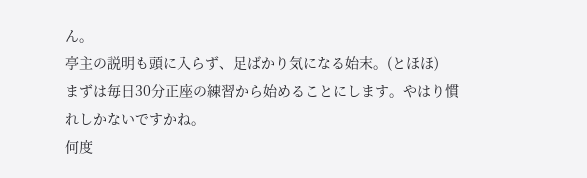ん。
亭主の説明も頭に入らず、足ばかり気になる始末。(とほほ)
まずは毎日30分正座の練習から始めることにします。やはり慣れしかないですかね。
何度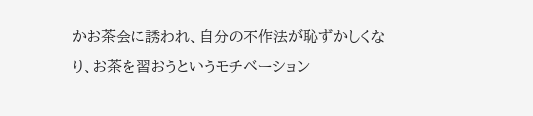かお茶会に誘われ、自分の不作法が恥ずかしくなり、お茶を習おうというモチベーション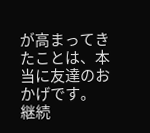が高まってきたことは、本当に友達のおかげです。
継続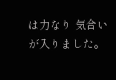は力なり 気合いが入りました。